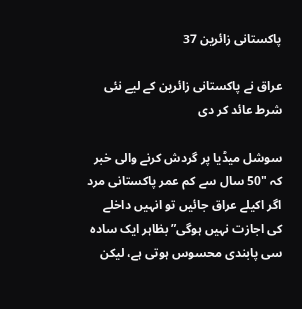پاکستانی زائرین 37

عراق نے پاکستانی زائرین کے لیے نئی شرط عائد کر دی

سوشل میڈیا پر گردش کرنے والی خبر کہ "50 سال سے کم عمر پاکستانی مرد اگر اکیلے عراق جائیں تو انہیں داخلے کی اجازت نہیں ہوگی” بظاہر ایک سادہ سی پابندی محسوس ہوتی ہے، لیکن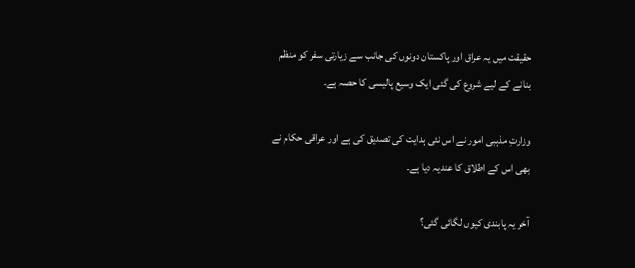حقیقت میں یہ عراق اور پاکستان دونوں کی جانب سے زیارتی سفر کو منظم بنانے کے لیے شروع کی گئی ایک وسیع پالیسی کا حصہ ہے۔

وزارتِ مذہبی امور نے اس نئی ہدایت کی تصدیق کی ہے اور عراقی حکام نے بھی اس کے اطلاق کا عندیہ دیا ہے۔

آخر یہ پابندی کیوں لگائی گئی؟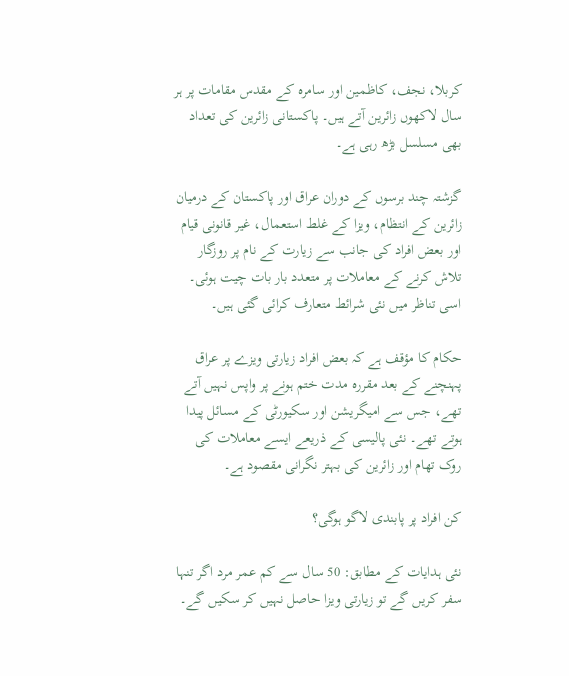کربلا، نجف، کاظمین اور سامرہ کے مقدس مقامات پر ہر سال لاکھوں زائرین آتے ہیں۔ پاکستانی زائرین کی تعداد بھی مسلسل بڑھ رہی ہے۔

گزشتہ چند برسوں کے دوران عراق اور پاکستان کے درمیان زائرین کے انتظام، ویزا کے غلط استعمال، غیر قانونی قیام اور بعض افراد کی جانب سے زیارت کے نام پر روزگار تلاش کرنے کے معاملات پر متعدد بار بات چیت ہوئی۔ اسی تناظر میں نئی شرائط متعارف کرائی گئی ہیں۔

حکام کا مؤقف ہے کہ بعض افراد زیارتی ویزے پر عراق پہنچنے کے بعد مقررہ مدت ختم ہونے پر واپس نہیں آتے تھے، جس سے امیگریشن اور سکیورٹی کے مسائل پیدا ہوتے تھے۔ نئی پالیسی کے ذریعے ایسے معاملات کی روک تھام اور زائرین کی بہتر نگرانی مقصود ہے۔

کن افراد پر پابندی لاگو ہوگی؟

نئی ہدایات کے مطابق: 50 سال سے کم عمر مرد اگر تنہا سفر کریں گے تو زیارتی ویزا حاصل نہیں کر سکیں گے۔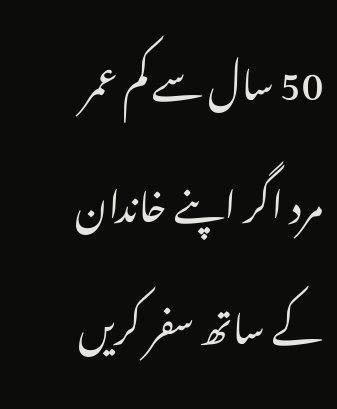50 سال سے کم عمر مرد اگر اپنے خاندان کے ساتھ سفر کریں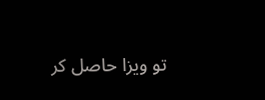تو ویزا حاصل کر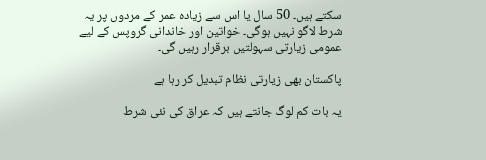سکتے ہیں۔ 50 سال یا اس سے زیادہ عمر کے مردوں پر یہ شرط لاگو نہیں ہوگی۔ خواتین اور خاندانی گروپس کے لیے عمومی زیارتی سہولتیں برقرار رہیں گی۔

پاکستان بھی زیارتی نظام تبدیل کر رہا ہے

یہ بات کم لوگ جانتے ہیں کہ عراق کی نئی شرط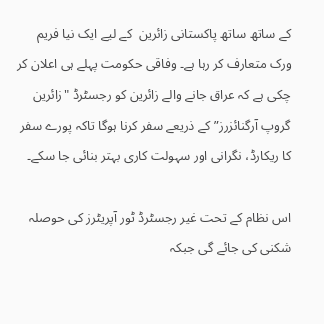کے ساتھ ساتھ پاکستانی زائرین  کے لیے ایک نیا فریم ورک متعارف کر رہا ہے۔ وفاقی حکومت پہلے ہی اعلان کر چکی ہے کہ عراق جانے والے زائرین کو رجسٹرڈ "زائرین گروپ آرگنائزرز” کے ذریعے سفر کرنا ہوگا تاکہ پورے سفر کا ریکارڈ، نگرانی اور سہولت کاری بہتر بنائی جا سکے۔

اس نظام کے تحت غیر رجسٹرڈ ٹور آپریٹرز کی حوصلہ شکنی کی جائے گی جبکہ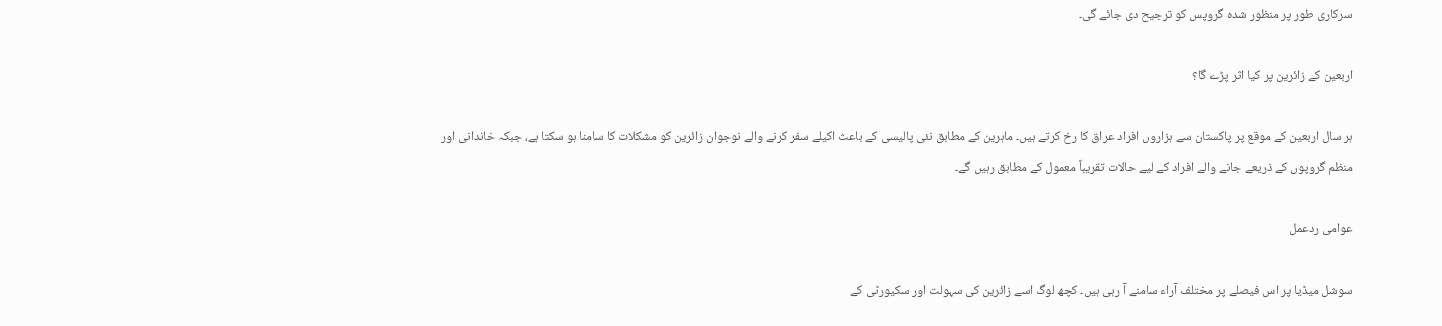سرکاری طور پر منظور شدہ گروپس کو ترجیح دی جائے گی۔

اربعین کے زائرین پر کیا اثر پڑے گا؟

ہر سال اربعین کے موقع پر پاکستان سے ہزاروں افراد عراق کا رخ کرتے ہیں۔ ماہرین کے مطابق نئی پالیسی کے باعث اکیلے سفر کرنے والے نوجوان زائرین کو مشکلات کا سامنا ہو سکتا ہے، جبکہ خاندانی اور منظم گروپوں کے ذریعے جانے والے افراد کے لیے حالات تقریباً معمول کے مطابق رہیں گے۔

عوامی ردعمل

سوشل میڈیا پر اس فیصلے پر مختلف آراء سامنے آ رہی ہیں۔ کچھ لوگ اسے زائرین کی سہولت اور سکیورٹی کے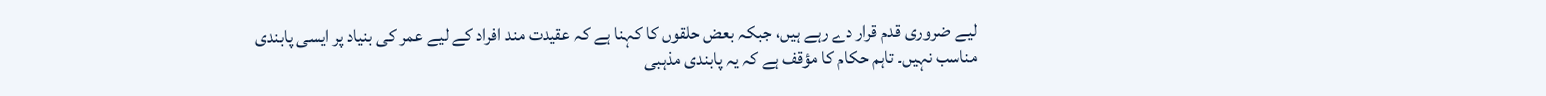لیے ضروری قدم قرار دے رہے ہیں، جبکہ بعض حلقوں کا کہنا ہے کہ عقیدت مند افراد کے لیے عمر کی بنیاد پر ایسی پابندی مناسب نہیں۔ تاہم حکام کا مؤقف ہے کہ یہ پابندی مذہبی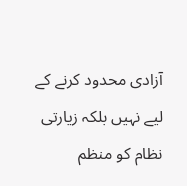آزادی محدود کرنے کے لیے نہیں بلکہ زیارتی نظام کو منظم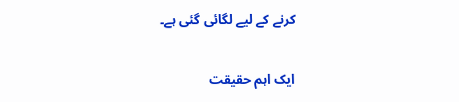کرنے کے لیے لگائی گئی ہے۔

ایک اہم حقیقت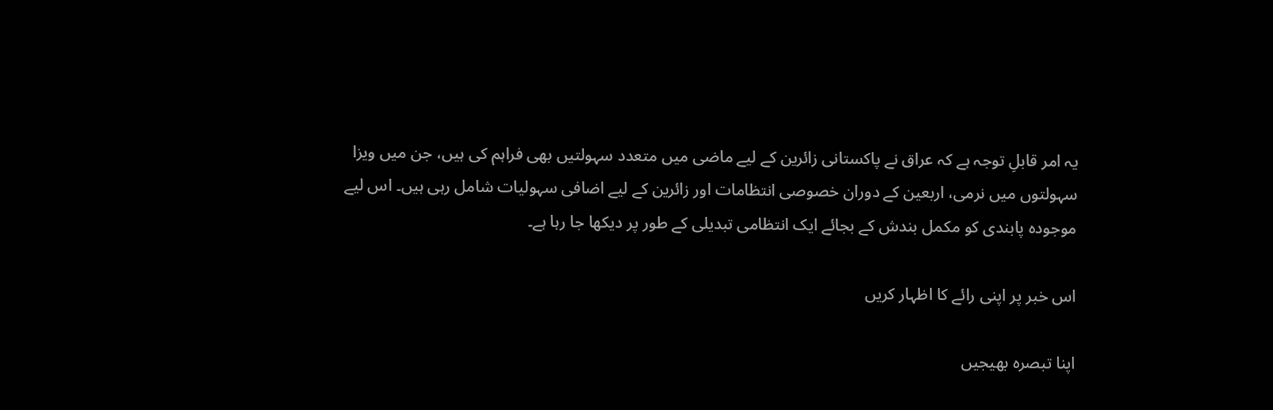یہ امر قابلِ توجہ ہے کہ عراق نے پاکستانی زائرین کے لیے ماضی میں متعدد سہولتیں بھی فراہم کی ہیں، جن میں ویزا سہولتوں میں نرمی، اربعین کے دوران خصوصی انتظامات اور زائرین کے لیے اضافی سہولیات شامل رہی ہیں۔ اس لیے موجودہ پابندی کو مکمل بندش کے بجائے ایک انتظامی تبدیلی کے طور پر دیکھا جا رہا ہے۔

اس خبر پر اپنی رائے کا اظہار کریں

اپنا تبصرہ بھیجیں